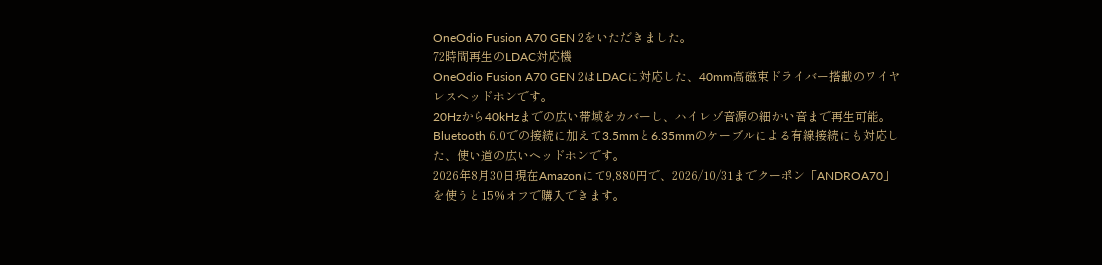OneOdio Fusion A70 GEN 2をいただきました。
72時間再生のLDAC対応機
OneOdio Fusion A70 GEN 2はLDACに対応した、40mm高磁束ドライバー搭載のワイヤレスヘッドホンです。
20Hzから40kHzまでの広い帯域をカバーし、ハイレゾ音源の細かい音まで再生可能。
Bluetooth 6.0での接続に加えて3.5mmと6.35mmのケーブルによる有線接続にも対応した、使い道の広いヘッドホンです。
2026年8月30日現在Amazonにて9,880円で、2026/10/31までクーポン「ANDROA70」を使うと15%オフで購入できます。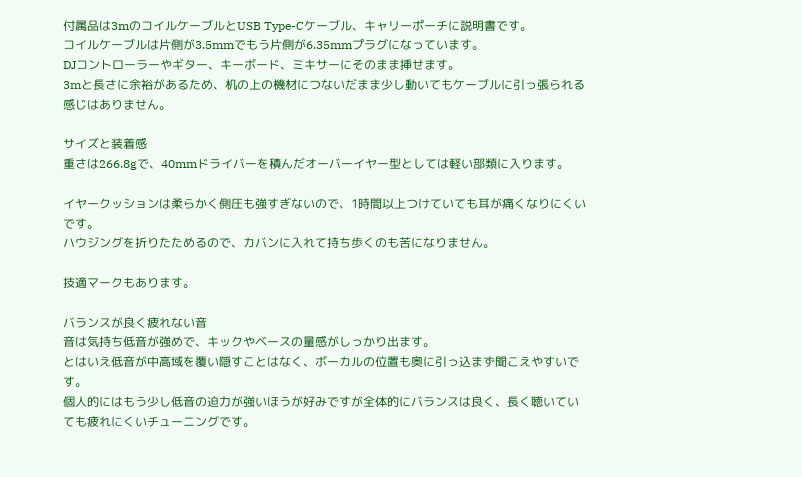付属品は3mのコイルケーブルとUSB Type-Cケーブル、キャリーポーチに説明書です。
コイルケーブルは片側が3.5mmでもう片側が6.35mmプラグになっています。
DJコントローラーやギター、キーボード、ミキサーにそのまま挿せます。
3mと長さに余裕があるため、机の上の機材につないだまま少し動いてもケーブルに引っ張られる感じはありません。

サイズと装着感
重さは266.8gで、40mmドライバーを積んだオーバーイヤー型としては軽い部類に入ります。

イヤークッションは柔らかく側圧も強すぎないので、1時間以上つけていても耳が痛くなりにくいです。
ハウジングを折りたためるので、カバンに入れて持ち歩くのも苦になりません。

技適マークもあります。

バランスが良く疲れない音
音は気持ち低音が強めで、キックやベースの量感がしっかり出ます。
とはいえ低音が中高域を覆い隠すことはなく、ボーカルの位置も奥に引っ込まず聞こえやすいです。
個人的にはもう少し低音の迫力が強いほうが好みですが全体的にバランスは良く、長く聴いていても疲れにくいチューニングです。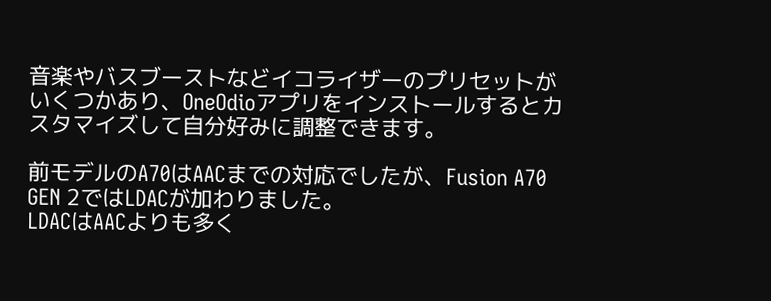音楽やバスブーストなどイコライザーのプリセットがいくつかあり、OneOdioアプリをインストールするとカスタマイズして自分好みに調整できます。

前モデルのA70はAACまでの対応でしたが、Fusion A70 GEN 2ではLDACが加わりました。
LDACはAACよりも多く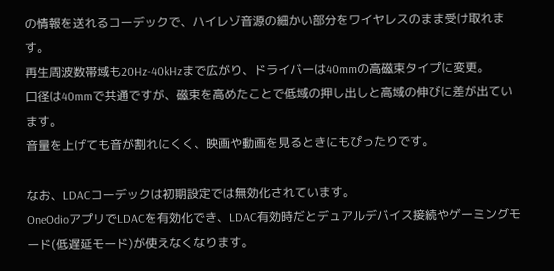の情報を送れるコーデックで、ハイレゾ音源の細かい部分をワイヤレスのまま受け取れます。
再生周波数帯域も20Hz-40kHzまで広がり、ドライバーは40mmの高磁束タイプに変更。
口径は40mmで共通ですが、磁束を高めたことで低域の押し出しと高域の伸びに差が出ています。
音量を上げても音が割れにくく、映画や動画を見るときにもぴったりです。

なお、LDACコーデックは初期設定では無効化されています。
OneOdioアプリでLDACを有効化でき、LDAC有効時だとデュアルデバイス接続やゲーミングモード(低遅延モード)が使えなくなります。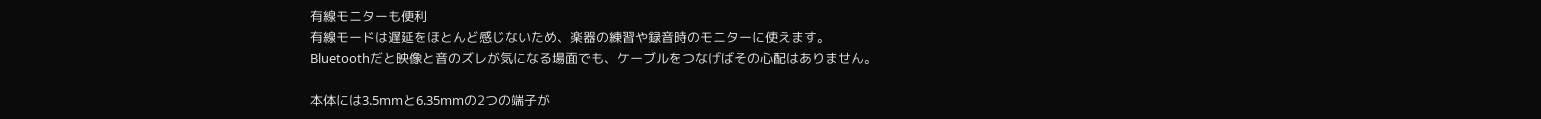有線モニターも便利
有線モードは遅延をほとんど感じないため、楽器の練習や録音時のモニターに使えます。
Bluetoothだと映像と音のズレが気になる場面でも、ケーブルをつなげばその心配はありません。

本体には3.5mmと6.35mmの2つの端子が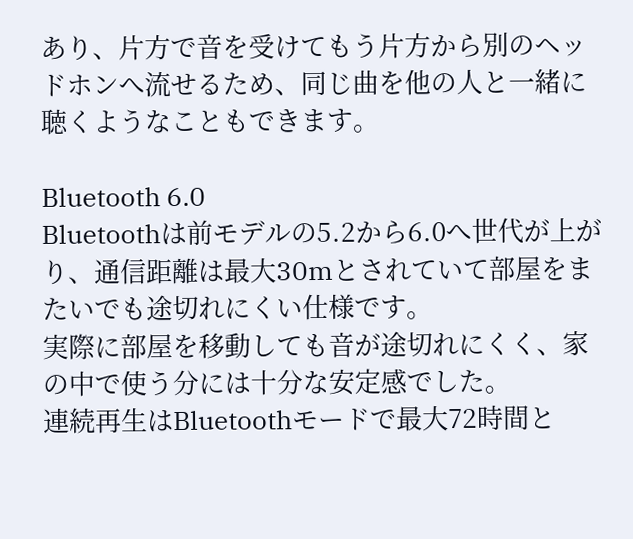あり、片方で音を受けてもう片方から別のヘッドホンへ流せるため、同じ曲を他の人と一緒に聴くようなこともできます。

Bluetooth 6.0
Bluetoothは前モデルの5.2から6.0へ世代が上がり、通信距離は最大30mとされていて部屋をまたいでも途切れにくい仕様です。
実際に部屋を移動しても音が途切れにくく、家の中で使う分には十分な安定感でした。
連続再生はBluetoothモードで最大72時間と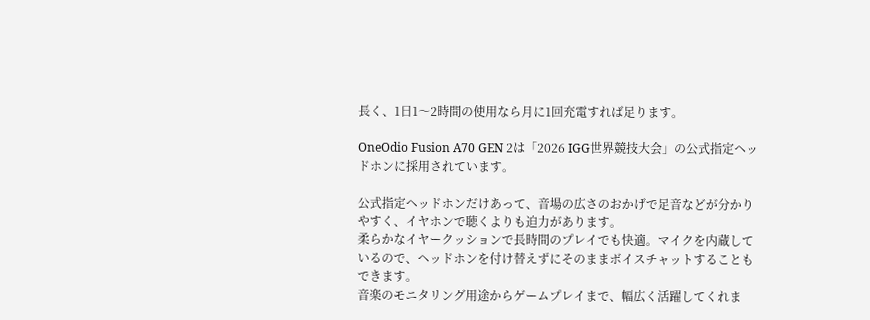長く、1日1〜2時間の使用なら月に1回充電すれば足ります。

OneOdio Fusion A70 GEN 2は「2026 IGG世界競技大会」の公式指定ヘッドホンに採用されています。

公式指定ヘッドホンだけあって、音場の広さのおかげで足音などが分かりやすく、イヤホンで聴くよりも迫力があります。
柔らかなイヤークッションで長時間のプレイでも快適。マイクを内蔵しているので、ヘッドホンを付け替えずにそのままボイスチャットすることもできます。
音楽のモニタリング用途からゲームプレイまで、幅広く活躍してくれま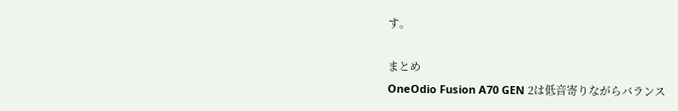す。

まとめ
OneOdio Fusion A70 GEN 2は低音寄りながらバランス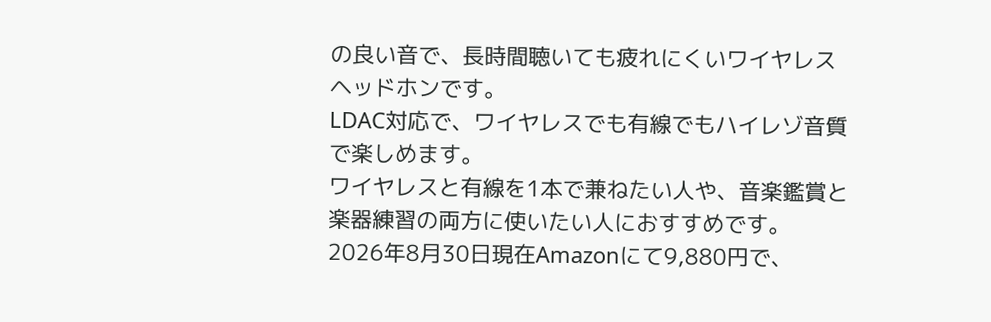の良い音で、長時間聴いても疲れにくいワイヤレスヘッドホンです。
LDAC対応で、ワイヤレスでも有線でもハイレゾ音質で楽しめます。
ワイヤレスと有線を1本で兼ねたい人や、音楽鑑賞と楽器練習の両方に使いたい人におすすめです。
2026年8月30日現在Amazonにて9,880円で、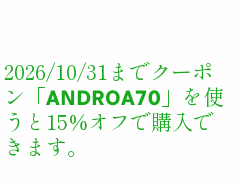2026/10/31までクーポン「ANDROA70」を使うと15%オフで購入できます。